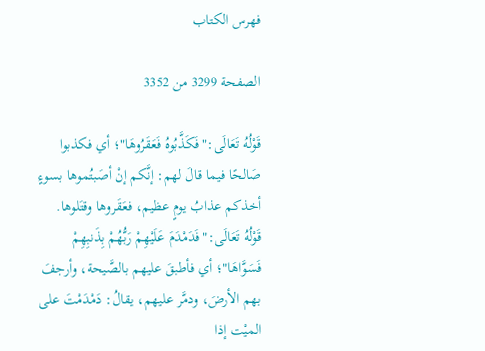فهرس الكتاب

الصفحة 3299 من 3352

قَوْلُهُ تَعَالَى:"فَكَذَّبُوهُ فَعَقَرُوهَا"؛ أي فكذبوا صَالحًا فيما قالَ لهم: إنَّكم إنْ أصَبتُموها بسوءٍ أخذكم عذابُ يومٍ عظيم، فعَقَروها وقتَلوها. قَوْلُهُ تَعَالَى:"فَدَمْدَمَ عَلَيْهِمْ رَبُّهُمْ بِذَنبِهِمْ فَسَوَّاهَا"؛ أي فأطبقَ عليهم بالصَّيحة، وأرجفَ بهم الأرضَ، ودمَّر عليهم، يقالُ: دَمْدَمْتَ على الميْت إذا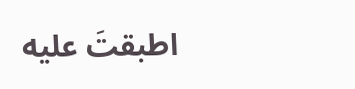اطبقتَ عليه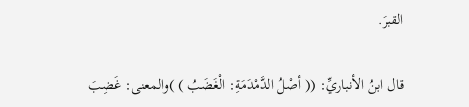القبرَ.

قال ابنُ الأنباريِّ: (( أصْلُ الدَّمْدَمَةِ: الْغَضَبُ ) )والمعنى: غَضِبَ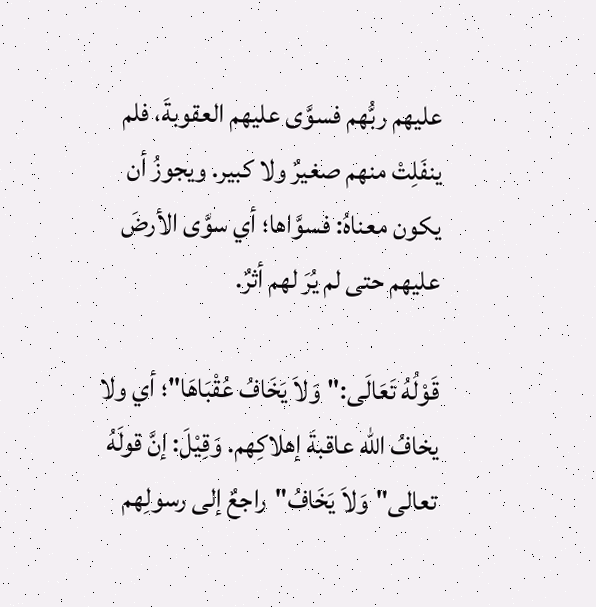عليهم ربُّهم فسوَّى عليهم العقوبةَ، فلم ينفَلِتْ منهم صغيرٌ ولا كبير. ويجوزُ أن يكون معناهُ: فسوَّاها؛ أي سوَّى الأرضَ عليهم حتى لم يُرَ لهم أثرٌ.

قَوْلُهُ تَعَالَى:"وَلاَ يَخَافُ عُقْبَاهَا"؛ أي ولا يخافُ الله عاقبةَ إهلاكِهم. وَقِيْلَ: إنَّ قولَهُ تعالى"وَلاَ يَخَافُ"راجعٌ إلى رسولِهم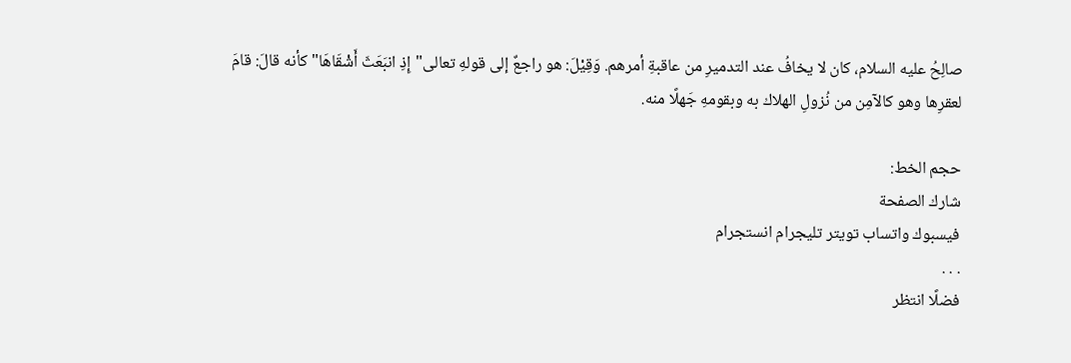صالِحُ عليه السلام، كان لا يخافُ عند التدميرِ من عاقبةِ أمرهم. وَقِيْلَ: هو راجعٌ إلى قولهِ تعالى"إِذِ انبَعَثَ أَشْقَاهَا"كأنه قالَ: قامَ لعقرِها وهو كالآمِن من نُزولِ الهلاك به وبقومهِ جَهلًا منه.

حجم الخط:
شارك الصفحة
فيسبوك واتساب تويتر تليجرام انستجرام
. . .
فضلًا انتظر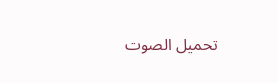تحميل الصوت